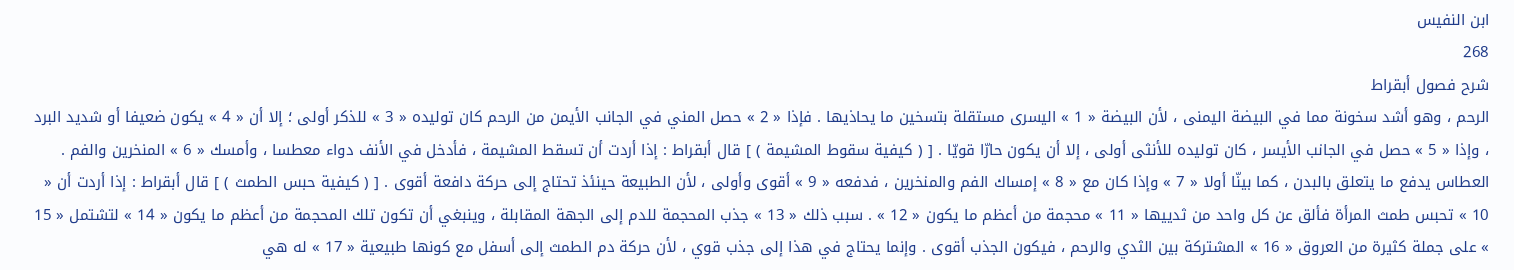ابن النفيس
268
شرح فصول أبقراط
الرحم ، وهو أشد سخونة مما في البيضة اليمنى ، لأن البيضة « 1 » اليسرى مستقلة بتسخين ما يحاذيها . فإذا « 2 » حصل المني في الجانب الأيمن من الرحم كان توليده « 3 » للذكر أولى ؛ إلا أن « 4 » يكون ضعيفا أو شديد البرد ، وإذا « 5 » حصل في الجانب الأيسر ، كان توليده للأنثى أولى ، إلا أن يكون حارّا قويّا . [ ( كيفية سقوط المشيمة ) ] قال أبقراط : إذا أردت أن تسقط المشيمة ، فأدخل في الأنف دواء معطسا ، وأمسك « 6 » المنخرين والفم . العطاس يدفع ما يتعلق بالبدن ، كما بينّا أولا « 7 » وإذا كان مع « 8 » إمساك الفم والمنخرين ، فدفعه « 9 » أقوى وأولى ، لأن الطبيعة حينئذ تحتاج إلى حركة دافعة أقوى . [ ( كيفية حبس الطمث ) ] قال أبقراط : إذا أردت أن « 10 » تحبس طمث المرأة فألق عن كل واحد من ثدييها « 11 » محجمة من أعظم ما يكون « 12 » . سبب ذلك « 13 » جذب المحجمة للدم إلى الجهة المقابلة ، وينبغي أن تكون تلك المحجمة من أعظم ما يكون « 14 » لتشتمل « 15 » على جملة كثيرة من العروق « 16 » المشتركة بين الثدي والرحم ، فيكون الجذب أقوى . وإنما يحتاج في هذا إلى جذب قوي ، لأن حركة دم الطمث إلى أسفل مع كونها طبيعية « 17 » له هي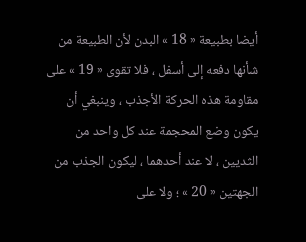أيضا بطبيعة « 18 » البدن لأن الطبيعة من شأنها دفعه إلى أسفل ، فلا تقوى « 19 » على مقاومة هذه الحركة الأجذب ، وينبغي أن يكون وضع المحجمة عند كل واحد من الثديين ، لا عند أحدهما ، ليكون الجذب من الجهتين « 20 » ؛ ولا على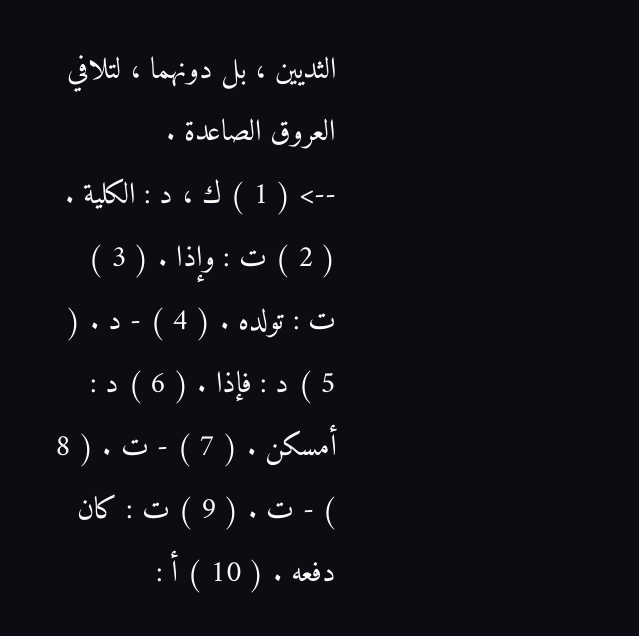الثديين ، بل دونهما ، لتلافي العروق الصاعدة .
--> ( 1 ) ك ، د : الكلية . ( 2 ) ت : وإذا . ( 3 ) ت : تولده . ( 4 ) - د . ( 5 ) د : فإذا . ( 6 ) د : أمسكن . ( 7 ) - ت . ( 8 ) - ت . ( 9 ) ت : كان دفعه . ( 10 ) أ :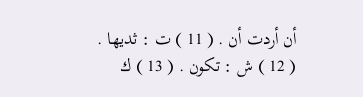أن أردت أن . ( 11 ) ت : ثديها . ( 12 ) ش : تكون . ( 13 ) ك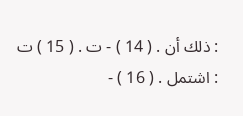: ذلك أن . ( 14 ) - ت . ( 15 ) ت : اشتمل . ( 16 ) -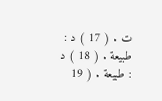ت . ( 17 ) د : طبيعة . ( 18 ) د : طبيعة . ( 19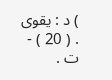) د : يقوى . ( 20 ) - ت .